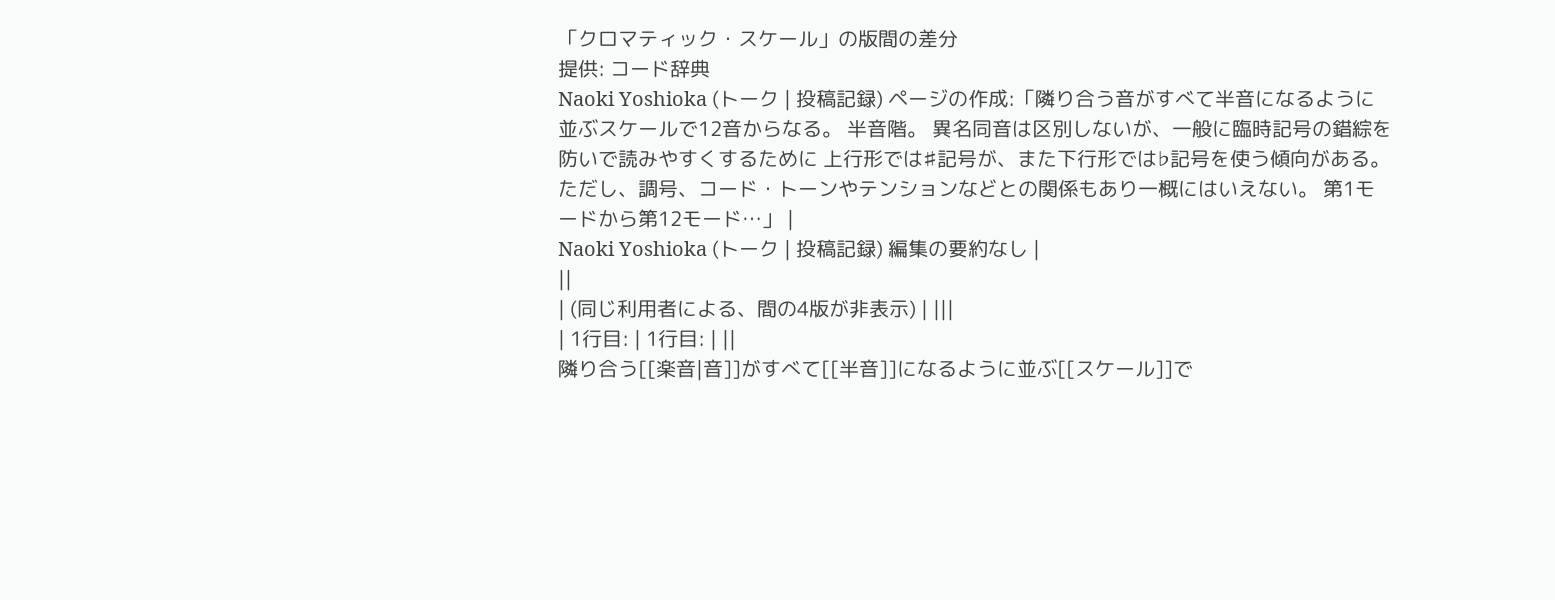「クロマティック・スケール」の版間の差分
提供: コード辞典
Naoki Yoshioka (トーク | 投稿記録) ページの作成:「隣り合う音がすべて半音になるように並ぶスケールで12音からなる。 半音階。 異名同音は区別しないが、一般に臨時記号の錯綜を防いで読みやすくするために 上行形では♯記号が、また下行形では♭記号を使う傾向がある。 ただし、調号、コード・トーンやテンションなどとの関係もあり一概にはいえない。 第1モードから第12モード…」 |
Naoki Yoshioka (トーク | 投稿記録) 編集の要約なし |
||
| (同じ利用者による、間の4版が非表示) | |||
| 1行目: | 1行目: | ||
隣り合う[[楽音|音]]がすべて[[半音]]になるように並ぶ[[スケール]]で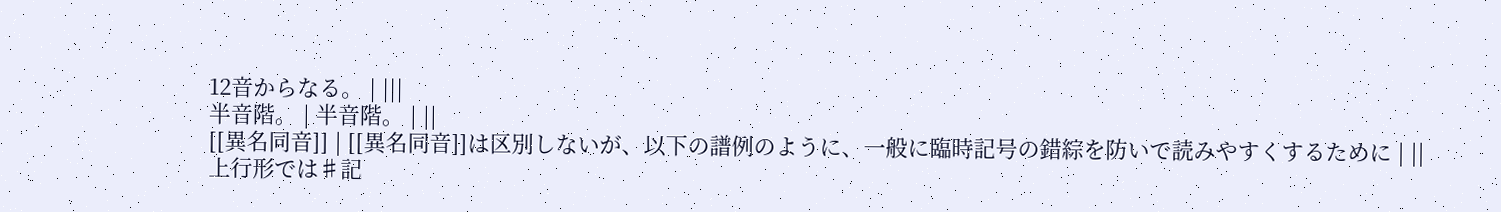12音からなる。 | |||
半音階。 | 半音階。 | ||
[[異名同音]] | [[異名同音]]は区別しないが、以下の譜例のように、一般に臨時記号の錯綜を防いで読みやすくするために | ||
上行形では♯記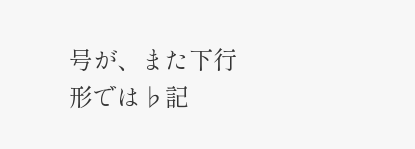号が、また下行形では♭記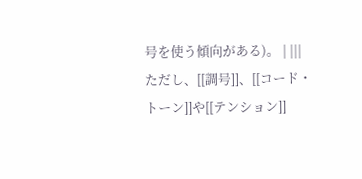号を使う傾向がある)。 | |||
ただし、[[調号]]、[[コード・トーン]]や[[テンション]]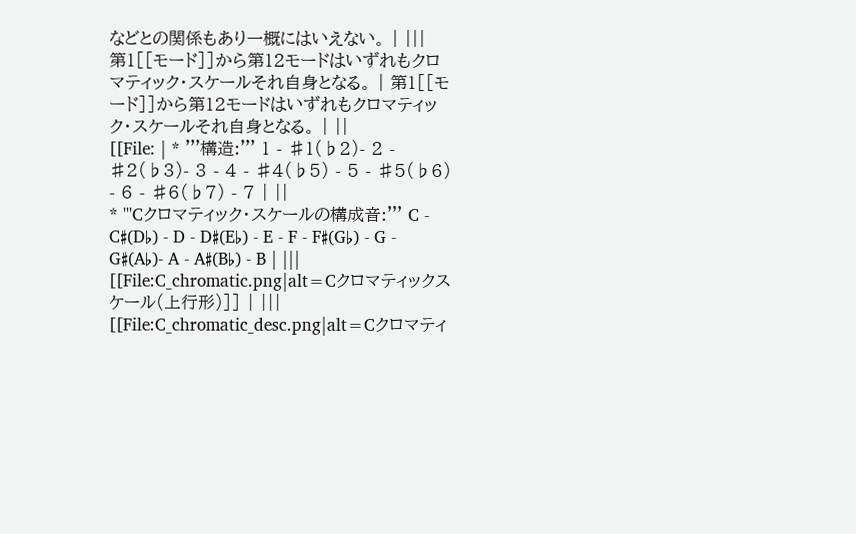などとの関係もあり一概にはいえない。 | |||
第1[[モード]]から第12モードはいずれもクロマティック・スケールそれ自身となる。 | 第1[[モード]]から第12モードはいずれもクロマティック・スケールそれ自身となる。 | ||
[[File: | * '''構造:''' 1 - ♯1(♭2)- 2 - ♯2(♭3)- 3 - 4 - ♯4(♭5) - 5 - ♯5(♭6) - 6 - ♯6(♭7) - 7 | ||
* '''Cクロマティック・スケールの構成音:''' C - C♯(D♭) - D - D♯(E♭) - E - F - F♯(G♭) - G - G♯(A♭)- A - A♯(B♭) - B | |||
[[File:C_chromatic.png|alt=Cクロマティックスケール(上行形)]] | |||
[[File:C_chromatic_desc.png|alt=Cクロマティ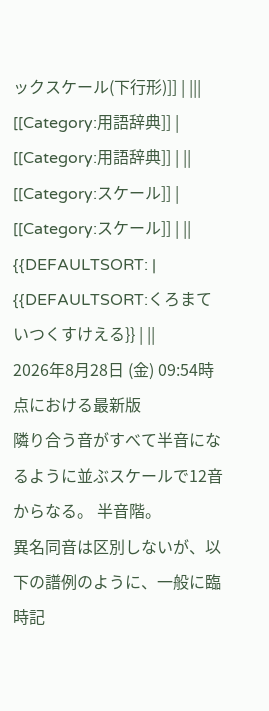ックスケール(下行形)]] | |||
[[Category:用語辞典]] | [[Category:用語辞典]] | ||
[[Category:スケール]] | [[Category:スケール]] | ||
{{DEFAULTSORT: | {{DEFAULTSORT:くろまていつくすけえる}} | ||
2026年8月28日 (金) 09:54時点における最新版
隣り合う音がすべて半音になるように並ぶスケールで12音からなる。 半音階。
異名同音は区別しないが、以下の譜例のように、一般に臨時記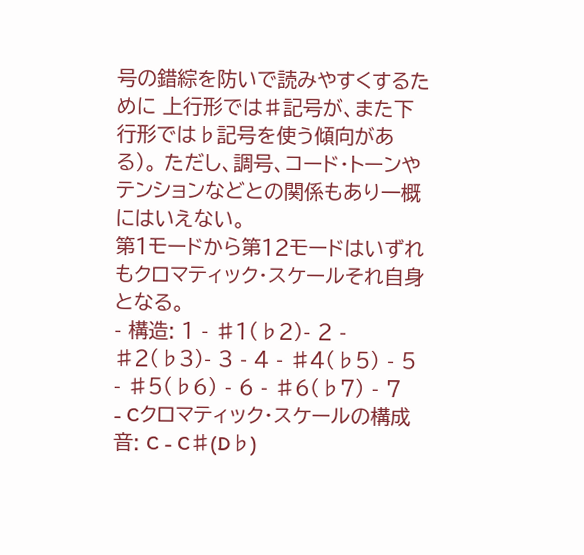号の錯綜を防いで読みやすくするために 上行形では♯記号が、また下行形では♭記号を使う傾向がある)。 ただし、調号、コード・トーンやテンションなどとの関係もあり一概にはいえない。
第1モードから第12モードはいずれもクロマティック・スケールそれ自身となる。
- 構造: 1 - ♯1(♭2)- 2 - ♯2(♭3)- 3 - 4 - ♯4(♭5) - 5 - ♯5(♭6) - 6 - ♯6(♭7) - 7
- Cクロマティック・スケールの構成音: C - C♯(D♭)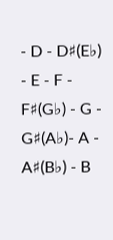- D - D♯(E♭) - E - F - F♯(G♭) - G - G♯(A♭)- A - A♯(B♭) - B